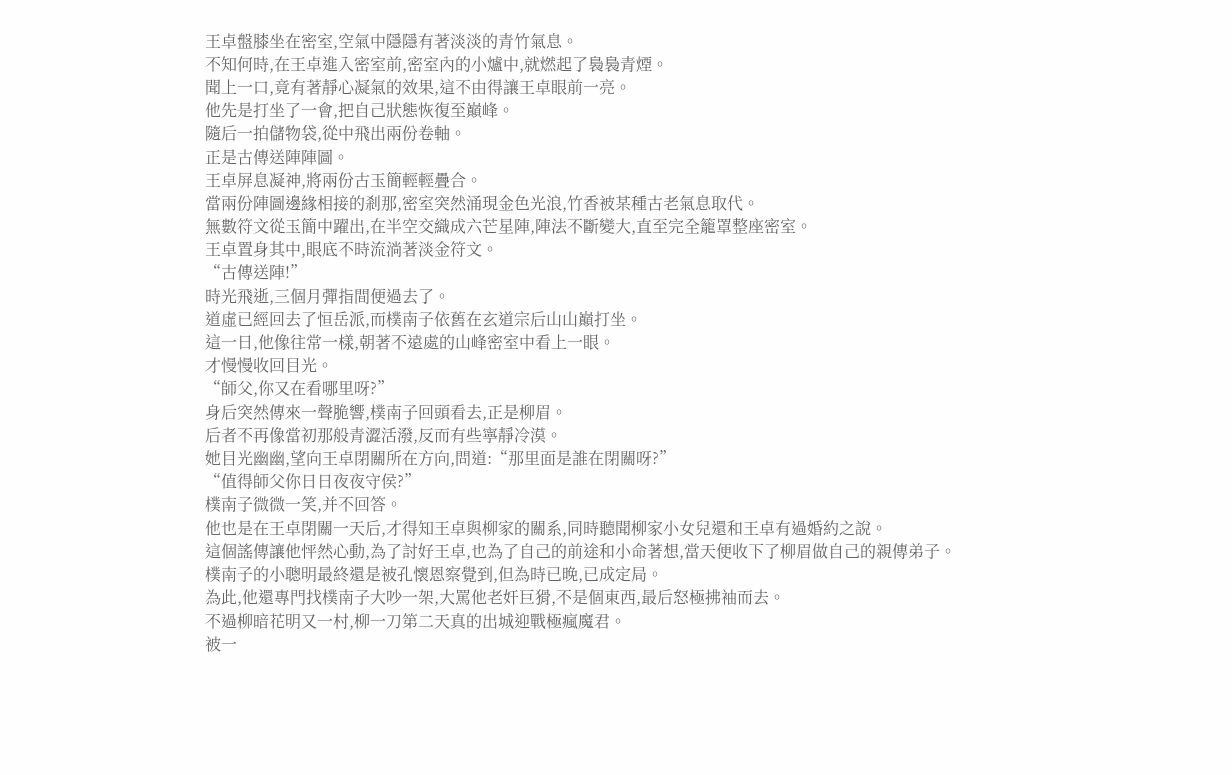王卓盤膝坐在密室,空氣中隱隱有著淡淡的青竹氣息。
不知何時,在王卓進入密室前,密室內的小爐中,就燃起了裊裊青煙。
聞上一口,竟有著靜心凝氣的效果,這不由得讓王卓眼前一亮。
他先是打坐了一會,把自己狀態恢復至巔峰。
隨后一拍儲物袋,從中飛出兩份卷軸。
正是古傳送陣陣圖。
王卓屏息凝神,將兩份古玉簡輕輕疊合。
當兩份陣圖邊緣相接的剎那,密室突然涌現金色光浪,竹香被某種古老氣息取代。
無數符文從玉簡中躍出,在半空交織成六芒星陣,陣法不斷變大,直至完全籠罩整座密室。
王卓置身其中,眼底不時流淌著淡金符文。
“古傳送陣!”
時光飛逝,三個月彈指間便過去了。
道虛已經回去了恒岳派,而樸南子依舊在玄道宗后山山巔打坐。
這一日,他像往常一樣,朝著不遠處的山峰密室中看上一眼。
才慢慢收回目光。
“師父,你又在看哪里呀?”
身后突然傳來一聲脆響,樸南子回頭看去,正是柳眉。
后者不再像當初那般青澀活潑,反而有些寧靜冷漠。
她目光幽幽,望向王卓閉關所在方向,問道:“那里面是誰在閉關呀?”
“值得師父你日日夜夜守侯?”
樸南子微微一笑,并不回答。
他也是在王卓閉關一天后,才得知王卓與柳家的關系,同時聽聞柳家小女兒還和王卓有過婚約之說。
這個謠傳讓他怦然心動,為了討好王卓,也為了自己的前途和小命著想,當天便收下了柳眉做自己的親傳弟子。
樸南子的小聰明最終還是被孔懷恩察覺到,但為時已晚,已成定局。
為此,他還專門找樸南子大吵一架,大罵他老奸巨猾,不是個東西,最后怒極拂袖而去。
不過柳暗花明又一村,柳一刀第二天真的出城迎戰極瘋魔君。
被一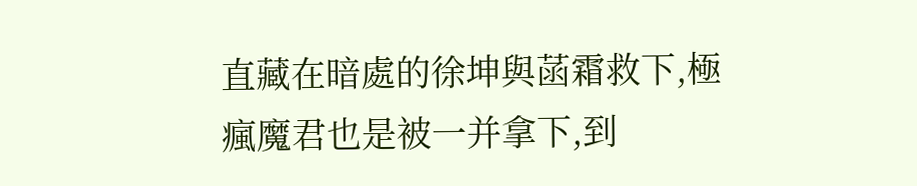直藏在暗處的徐坤與菡霜救下,極瘋魔君也是被一并拿下,到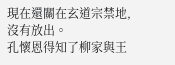現在還關在玄道宗禁地,沒有放出。
孔懷恩得知了柳家與王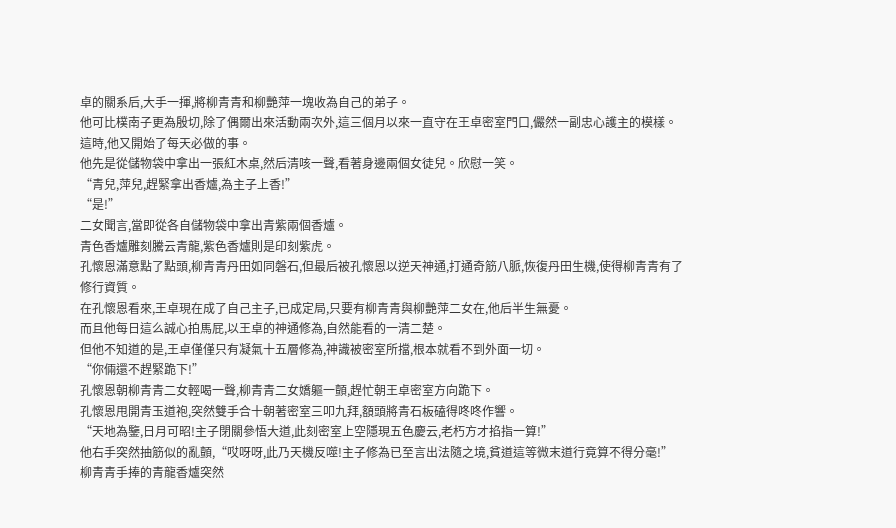卓的關系后,大手一揮,將柳青青和柳艷萍一塊收為自己的弟子。
他可比樸南子更為殷切,除了偶爾出來活動兩次外,這三個月以來一直守在王卓密室門口,儼然一副忠心護主的模樣。
這時,他又開始了每天必做的事。
他先是從儲物袋中拿出一張紅木桌,然后清咳一聲,看著身邊兩個女徒兒。欣慰一笑。
“青兒,萍兒,趕緊拿出香爐,為主子上香!”
“是!”
二女聞言,當即從各自儲物袋中拿出青紫兩個香爐。
青色香爐雕刻騰云青龍,紫色香爐則是印刻紫虎。
孔懷恩滿意點了點頭,柳青青丹田如同磐石,但最后被孔懷恩以逆天神通,打通奇筋八脈,恢復丹田生機,使得柳青青有了修行資質。
在孔懷恩看來,王卓現在成了自己主子,已成定局,只要有柳青青與柳艷萍二女在,他后半生無憂。
而且他每日這么誠心拍馬屁,以王卓的神通修為,自然能看的一清二楚。
但他不知道的是,王卓僅僅只有凝氣十五層修為,神識被密室所擋,根本就看不到外面一切。
“你倆還不趕緊跪下!”
孔懷恩朝柳青青二女輕喝一聲,柳青青二女嬌軀一顫,趕忙朝王卓密室方向跪下。
孔懷恩甩開青玉道袍,突然雙手合十朝著密室三叩九拜,額頭將青石板磕得咚咚作響。
“天地為鑒,日月可昭!主子閉關參悟大道,此刻密室上空隱現五色慶云,老朽方才掐指一算!”
他右手突然抽筋似的亂顫,“哎呀呀,此乃天機反噬!主子修為已至言出法隨之境,貧道這等微末道行竟算不得分毫!”
柳青青手捧的青龍香爐突然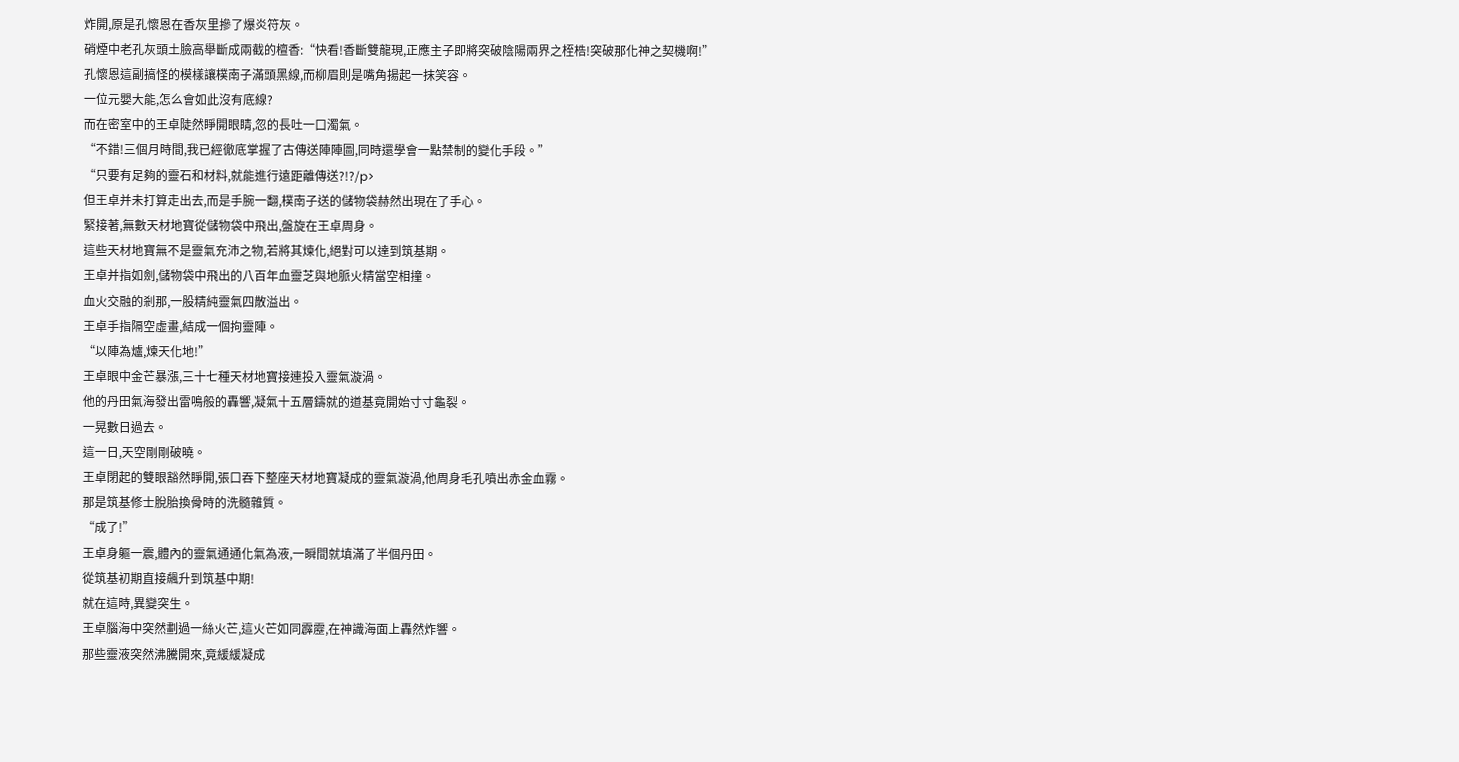炸開,原是孔懷恩在香灰里摻了爆炎符灰。
硝煙中老孔灰頭土臉高舉斷成兩截的檀香:“快看!香斷雙龍現,正應主子即將突破陰陽兩界之桎梏!突破那化神之契機啊!”
孔懷恩這副搞怪的模樣讓樸南子滿頭黑線,而柳眉則是嘴角揚起一抹笑容。
一位元嬰大能,怎么會如此沒有底線?
而在密室中的王卓陡然睜開眼睛,忽的長吐一口濁氣。
“不錯!三個月時間,我已經徹底掌握了古傳送陣陣圖,同時還學會一點禁制的變化手段。”
“只要有足夠的靈石和材料,就能進行遠距離傳送?!?/p>
但王卓并未打算走出去,而是手腕一翻,樸南子送的儲物袋赫然出現在了手心。
緊接著,無數天材地寶從儲物袋中飛出,盤旋在王卓周身。
這些天材地寶無不是靈氣充沛之物,若將其煉化,絕對可以達到筑基期。
王卓并指如劍,儲物袋中飛出的八百年血靈芝與地脈火精當空相撞。
血火交融的剎那,一股精純靈氣四散溢出。
王卓手指隔空虛畫,結成一個拘靈陣。
“以陣為爐,煉天化地!”
王卓眼中金芒暴漲,三十七種天材地寶接連投入靈氣漩渦。
他的丹田氣海發出雷鳴般的轟響,凝氣十五層鑄就的道基竟開始寸寸龜裂。
一晃數日過去。
這一日,天空剛剛破曉。
王卓閉起的雙眼豁然睜開,張口吞下整座天材地寶凝成的靈氣漩渦,他周身毛孔噴出赤金血霧。
那是筑基修士脫胎換骨時的洗髓雜質。
“成了!”
王卓身軀一震,體內的靈氣通通化氣為液,一瞬間就填滿了半個丹田。
從筑基初期直接飆升到筑基中期!
就在這時,異變突生。
王卓腦海中突然劃過一絲火芒,這火芒如同霹靂,在神識海面上轟然炸響。
那些靈液突然沸騰開來,竟緩緩凝成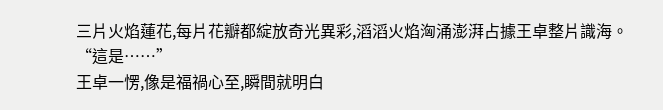三片火焰蓮花,每片花瓣都綻放奇光異彩,滔滔火焰洶涌澎湃占據王卓整片識海。
“這是……”
王卓一愣,像是福禍心至,瞬間就明白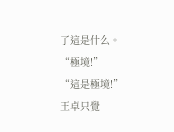了這是什么。
“極境!”
“這是極境!”
王卓只覺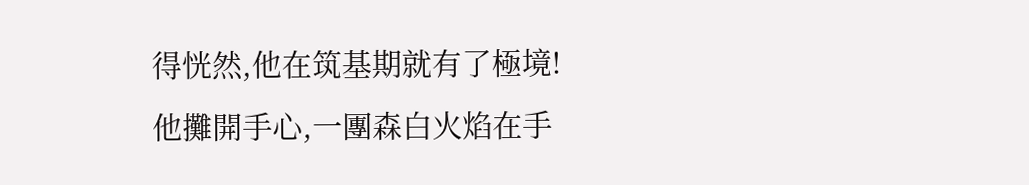得恍然,他在筑基期就有了極境!
他攤開手心,一團森白火焰在手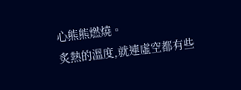心熊熊燃燒。
炙熱的溫度,就連虛空都有些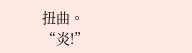扭曲。
“炎!”